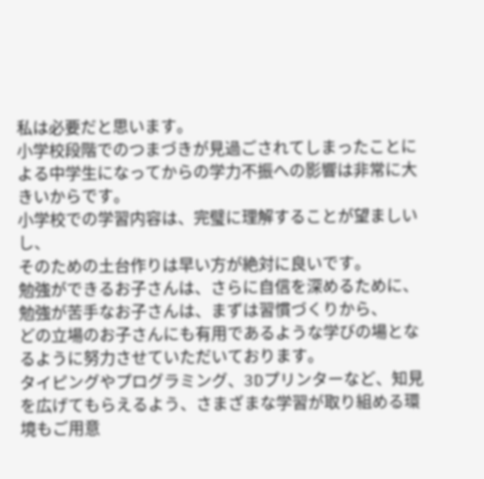私は必要だと思います。
小学校段階でのつまづきが見過ごされてしまったことによる中学生になってからの学力不振への影響は非常に大きいからです。
小学校での学習内容は、完璧に理解することが望ましいし、
そのための土台作りは早い方が絶対に良いです。
勉強ができるお子さんは、さらに自信を深めるために、
勉強が苦手なお子さんは、まずは習慣づくりから、
どの立場のお子さんにも有用であるような学びの場となるように努力させていただいております。
タイピングやプログラミング、3Dプリンターなど、知見を広げてもらえるよう、さまざまな学習が取り組める環境もご用意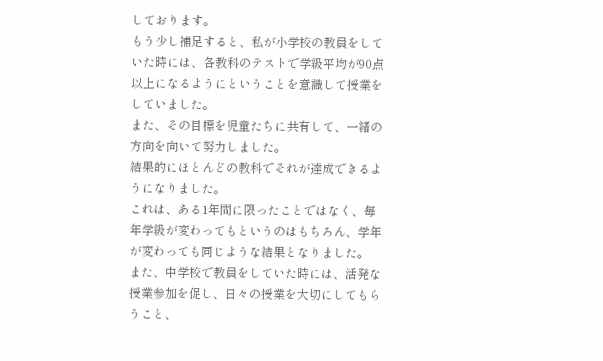しております。
もう少し補足すると、私が小学校の教員をしていた時には、各教科のテストで学級平均が90点以上になるようにということを意識して授業をしていました。
また、その目標を児童たちに共有して、一緒の方向を向いて努力しました。
結果的にほとんどの教科でそれが達成できるようになりました。
これは、ある1年間に限ったことではなく、毎年学級が変わってもというのはもちろん、学年が変わっても同じような結果となりました。
また、中学校で教員をしていた時には、活発な授業参加を促し、日々の授業を大切にしてもらうこと、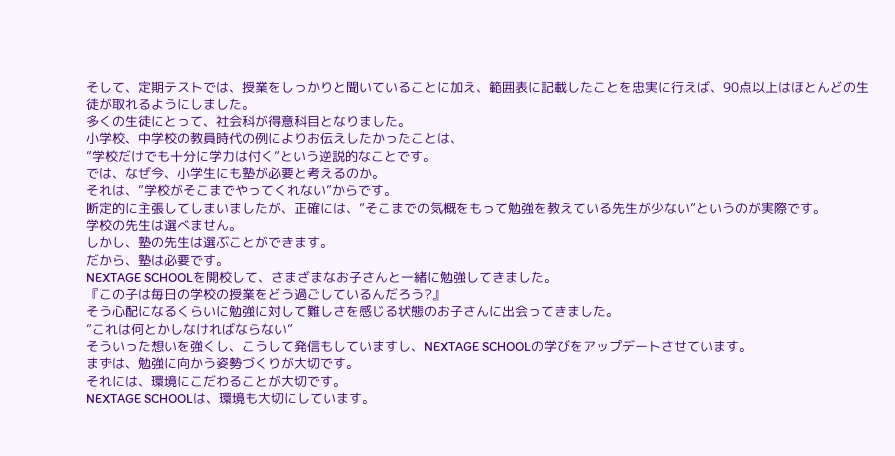そして、定期テストでは、授業をしっかりと聞いていることに加え、範囲表に記載したことを忠実に行えば、90点以上はほとんどの生徒が取れるようにしました。
多くの生徒にとって、社会科が得意科目となりました。
小学校、中学校の教員時代の例によりお伝えしたかったことは、
”学校だけでも十分に学力は付く”という逆説的なことです。
では、なぜ今、小学生にも塾が必要と考えるのか。
それは、”学校がそこまでやってくれない”からです。
断定的に主張してしまいましたが、正確には、”そこまでの気概をもって勉強を教えている先生が少ない”というのが実際です。
学校の先生は選べません。
しかし、塾の先生は選ぶことができます。
だから、塾は必要です。
NEXTAGE SCHOOLを開校して、さまざまなお子さんと一緒に勉強してきました。
『この子は毎日の学校の授業をどう過ごしているんだろう?』
そう心配になるくらいに勉強に対して難しさを感じる状態のお子さんに出会ってきました。
”これは何とかしなければならない”
そういった想いを強くし、こうして発信もしていますし、NEXTAGE SCHOOLの学びをアップデートさせています。
まずは、勉強に向かう姿勢づくりが大切です。
それには、環境にこだわることが大切です。
NEXTAGE SCHOOLは、環境も大切にしています。